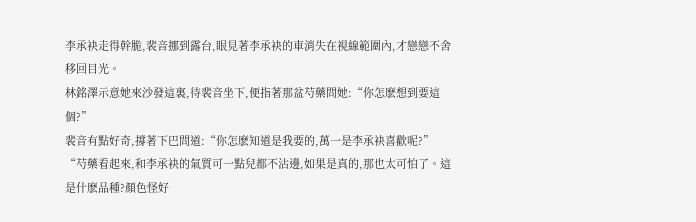李承袂走得幹脆,裴音挪到露台,眼見著李承袂的車消失在視線範圍內,才戀戀不舍移回目光。
林銘澤示意她來沙發這裏,待裴音坐下,便指著那盆芍藥問她:“你怎麽想到要這個?”
裴音有點好奇,撐著下巴問道:“你怎麽知道是我要的,萬一是李承袂喜歡呢?”
“芍藥看起來,和李承袂的氣質可一點兒都不沾邊,如果是真的,那也太可怕了。這是什麽品種?顏色怪好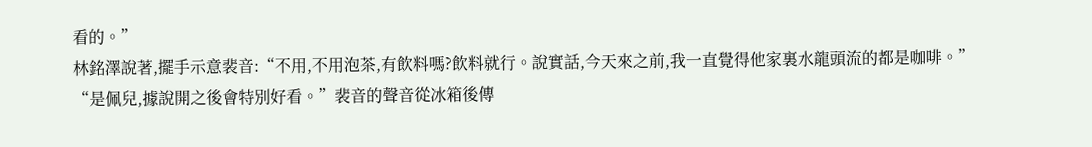看的。”
林銘澤說著,擺手示意裴音:“不用,不用泡茶,有飲料嗎?飲料就行。說實話,今天來之前,我一直覺得他家裏水龍頭流的都是咖啡。”
“是佩兒,據說開之後會特別好看。”裴音的聲音從冰箱後傳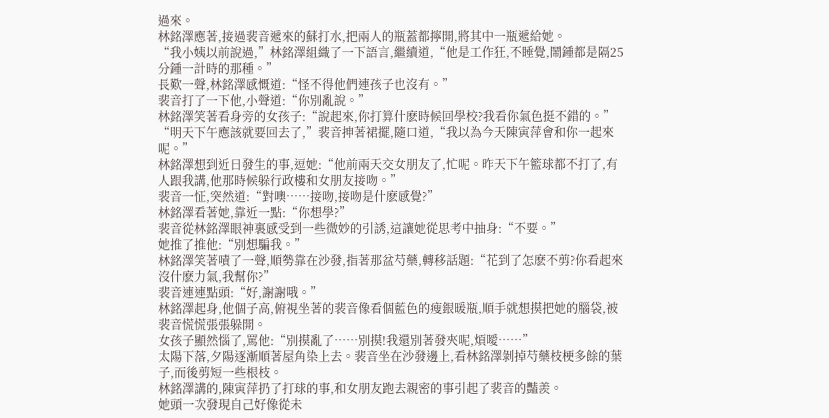過來。
林銘澤應著,接過裴音遞來的蘇打水,把兩人的瓶蓋都擰開,將其中一瓶遞給她。
“我小姨以前說過,”林銘澤組織了一下語言,繼續道,“他是工作狂,不睡覺,鬧鍾都是隔25分鍾一計時的那種。”
長歎一聲,林銘澤感慨道:“怪不得他們連孩子也沒有。”
裴音打了一下他,小聲道:“你別亂說。”
林銘澤笑著看身旁的女孩子:“說起來,你打算什麽時候回學校?我看你氣色挺不錯的。”
“明天下午應該就要回去了,”裴音抻著裙擺,隨口道,“我以為今天陳寅萍會和你一起來呢。”
林銘澤想到近日發生的事,逗她:“他前兩天交女朋友了,忙呢。昨天下午籃球都不打了,有人跟我講,他那時候躲行政樓和女朋友接吻。”
裴音一怔,突然道:“對噢……接吻,接吻是什麽感覺?”
林銘澤看著她,靠近一點:“你想學?”
裴音從林銘澤眼神裏感受到一些微妙的引誘,這讓她從思考中抽身:“不要。”
她推了推他:“別想騙我。”
林銘澤笑著嘖了一聲,順勢靠在沙發,指著那盆芍藥,轉移話題:“花到了怎麽不剪?你看起來沒什麽力氣,我幫你?”
裴音連連點頭:“好,謝謝哦。”
林銘澤起身,他個子高,俯視坐著的裴音像看個藍色的瘦銀暖瓶,順手就想摸把她的腦袋,被裴音慌慌張張躲開。
女孩子顯然惱了,罵他:“別摸亂了……別摸!我還別著發夾呢,煩噯……”
太陽下落,夕陽逐漸順著屋角染上去。裴音坐在沙發邊上,看林銘澤剝掉芍藥枝梗多餘的葉子,而後剪短一些根枝。
林銘澤講的,陳寅萍扔了打球的事,和女朋友跑去親密的事引起了裴音的豔羨。
她頭一次發現自己好像從未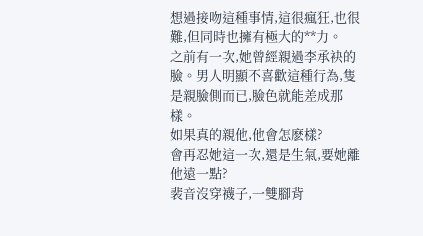想過接吻這種事情,這很瘋狂,也很難,但同時也擁有極大的**力。
之前有一次,她曾經親過李承袂的臉。男人明顯不喜歡這種行為,隻是親臉側而已,臉色就能差成那樣。
如果真的親他,他會怎麽樣?
會再忍她這一次,還是生氣,要她離他遠一點?
裴音沒穿襪子,一雙腳背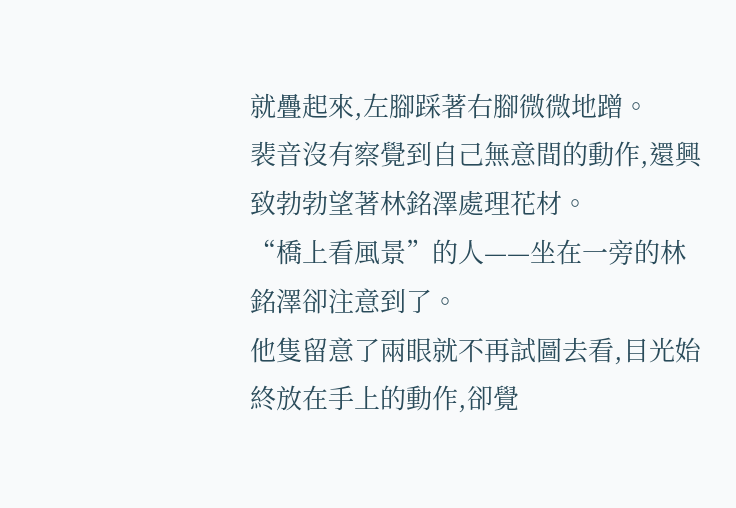就疊起來,左腳踩著右腳微微地蹭。
裴音沒有察覺到自己無意間的動作,還興致勃勃望著林銘澤處理花材。
“橋上看風景”的人——坐在一旁的林銘澤卻注意到了。
他隻留意了兩眼就不再試圖去看,目光始終放在手上的動作,卻覺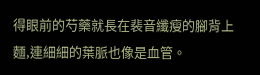得眼前的芍藥就長在裴音纖瘦的腳背上麵,連細細的葉脈也像是血管。